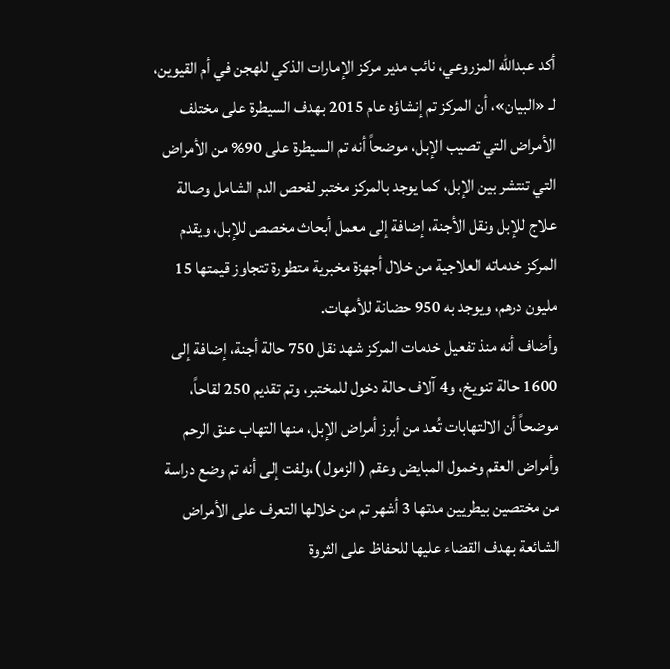أكد عبدالله المزروعي، نائب مدير مركز الإمارات الذكي للهجن في أم القيوين، لـ «البيان»، أن المركز تم إنشاؤه عام 2015 بهدف السيطرة على مختلف الأمراض التي تصيب الإبل، موضحاً أنه تم السيطرة على 90% من الأمراض التي تنتشر بين الإبل، كما يوجد بالمركز مختبر لفحص الدم الشامل وصالة علاج للإبل ونقل الأجنة، إضافة إلى معمل أبحاث مخصص للإبل، ويقدم المركز خدماته العلاجية من خلال أجهزة مخبرية متطورة تتجاوز قيمتها 15 مليون درهم، ويوجد به 950 حضانة للأمهات.
وأضاف أنه منذ تفعيل خدمات المركز شهد نقل 750 حالة أجنة، إضافة إلى 1600 حالة تنويخ، و4 آلاف حالة دخول للمختبر، وتم تقديم 250 لقاحاً، موضحاً أن الالتهابات تُعد من أبرز أمراض الإبل، منها التهاب عنق الرحم وأمراض العقم وخمول المبايض وعقم ( الزمول )،ولفت إلى أنه تم وضع دراسة من مختصين بيطريين مدتها 3 أشهر تم من خلالها التعرف على الأمراض الشائعة بهدف القضاء عليها للحفاظ على الثروة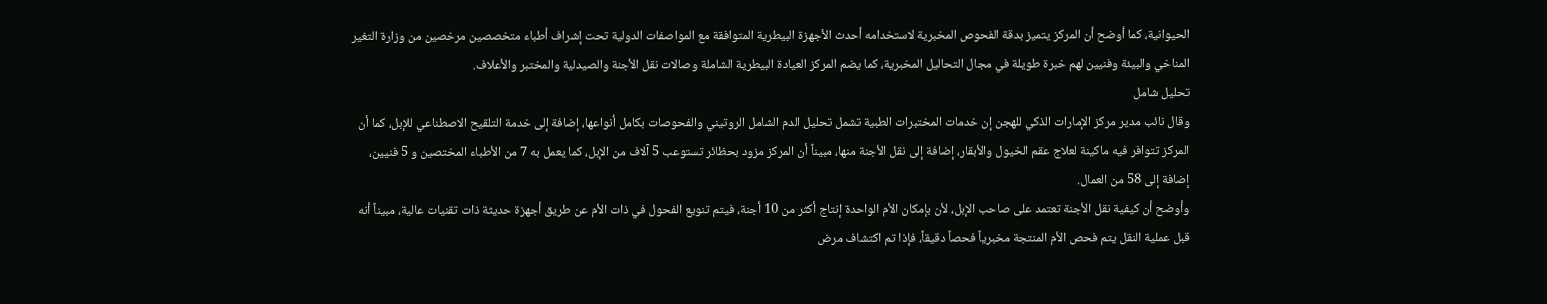الحيوانية، كما أوضح أن المركز يتميز بدقة الفحوص المخبرية لاستخدامه أحدث الأجهزة البيطرية المتوافقة مع المواصفات الدولية تحت إشراف أطباء متخصصين مرخصين من وزارة التغير المناخي والبيئة وفنيين لهم خبرة طويلة في مجال التحاليل المخبرية، كما يضم المركز العيادة البيطرية الشاملة وصالات نقل الأجنة والصيدلية والمختبر والأعلاف.
تحليل شامل
وقال نائب مدير مركز الإمارات الذكي للهجن إن خدمات المختبرات الطبية تشمل تحليل الدم الشامل الروتيني والفحوصات بكامل أنواعها، إضافة إلى خدمة التلقيح الاصطناعي للإبل، كما أن المركز تتوافر فيه ماكينة لعلاج عقم الخيول والأبقار، إضافة إلى نقل الأجنة منها، مبيناً أن المركز مزود بحظائر تستوعب 5 آلاف من الإبل، كما يعمل به 7 من الأطباء المختصين و 5 فنيين، إضافة إلى 58 من العمال.
وأوضح أن كيفية نقل الأجنة تعتمد على صاحب الإبل، لأن بإمكان الأم الواحدة إنتاج أكثر من 10 أجنة، فيتم تنويع الفحول في ذات الأم عن طريق أجهزة حديثة ذات تقنيات عالية، مبيناً أنه قبل عملية النقل يتم فحص الأم المنتجة مخبرياً فحصاً دقيقاً، فإذا تم اكتشاف مرض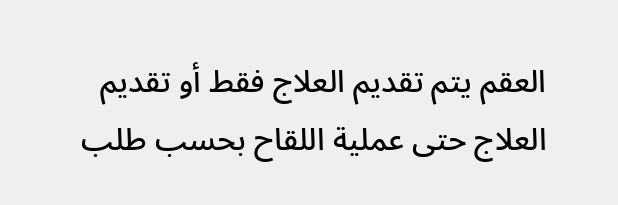العقم يتم تقديم العلاج فقط أو تقديم العلاج حتى عملية اللقاح بحسب طلب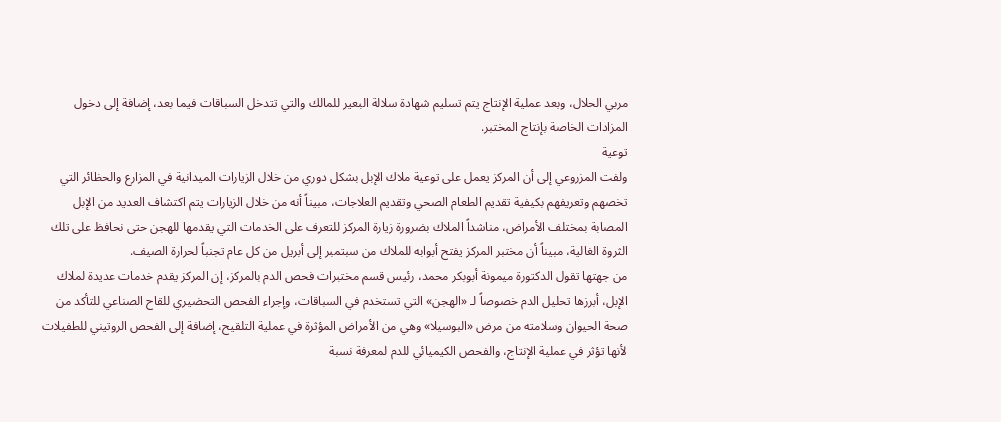مربي الحلال، وبعد عملية الإنتاج يتم تسليم شهادة سلالة البعير للمالك والتي تتدخل السباقات فيما بعد، إضافة إلى دخول المزادات الخاصة بإنتاج المختبر.
توعية
ولفت المزروعي إلى أن المركز يعمل على توعية ملاك الإبل بشكل دوري من خلال الزيارات الميدانية في المزارع والحظائر التي تخصهم وتعريفهم بكيفية تقديم الطعام الصحي وتقديم العلاجات، مبيناً أنه من خلال الزيارات يتم اكتشاف العديد من الإبل المصابة بمختلف الأمراض، مناشداً الملاك بضرورة زيارة المركز للتعرف على الخدمات التي يقدمها للهجن حتى نحافظ على تلك الثروة الغالية، مبيناً أن مختبر المركز يفتح أبوابه للملاك من سبتمبر إلى أبريل من كل عام تجنباً لحرارة الصيف.
من جهتها تقول الدكتورة ميمونة أبوبكر محمد، رئيس قسم مختبرات فحص الدم بالمركز، إن المركز يقدم خدمات عديدة لملاك الإبل، أبرزها تحليل الدم خصوصاً لـ «الهجن» التي تستخدم في السباقات، وإجراء الفحص التحضيري للقاح الصناعي للتأكد من صحة الحيوان وسلامته من مرض «البوسيلا» وهي من الأمراض المؤثرة في عملية التلقيح، إضافة إلى الفحص الروتيني للطفيلات لأنها تؤثر في عملية الإنتاج، والفحص الكيميائي للدم لمعرفة نسبة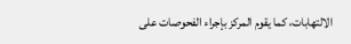الالتهابات، كما يقوم المركز بإجراء الفحوصات على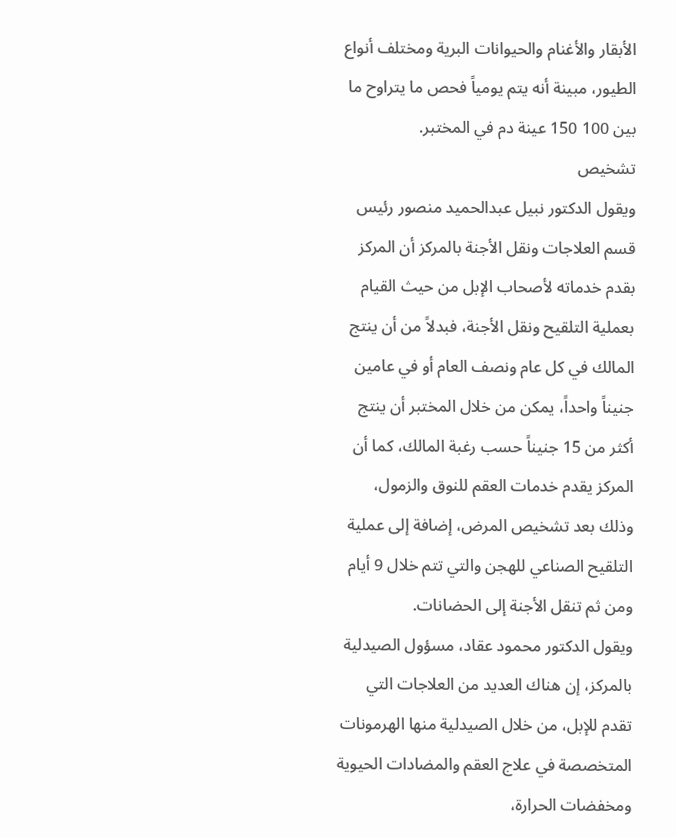الأبقار والأغنام والحيوانات البرية ومختلف أنواع الطيور، مبينة أنه يتم يومياً فحص ما يتراوح ما بين 100 150 عينة دم في المختبر.
تشخيص
ويقول الدكتور نبيل عبدالحميد منصور رئيس قسم العلاجات ونقل الأجنة بالمركز أن المركز بقدم خدماته لأصحاب الإبل من حيث القيام بعملية التلقيح ونقل الأجنة، فبدلاً من أن ينتج المالك في كل عام ونصف العام أو في عامين جنيناً واحداً، يمكن من خلال المختبر أن ينتج أكثر من 15 جنيناً حسب رغبة المالك، كما أن المركز يقدم خدمات العقم للنوق والزمول، وذلك بعد تشخيص المرض، إضافة إلى عملية التلقيح الصناعي للهجن والتي تتم خلال 9 أيام ومن ثم تنقل الأجنة إلى الحضانات.
ويقول الدكتور محمود عقاد، مسؤول الصيدلية بالمركز، إن هناك العديد من العلاجات التي تقدم للإبل، من خلال الصيدلية منها الهرمونات المتخصصة في علاج العقم والمضادات الحيوية ومخفضات الحرارة،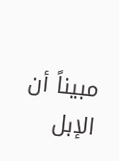مبيناً أن الإبل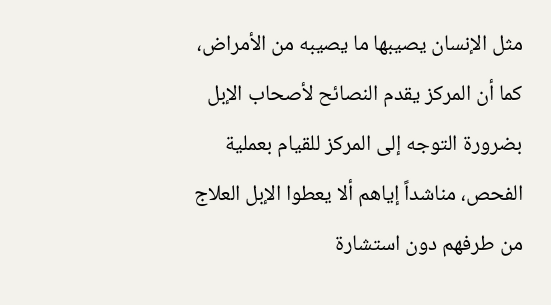مثل الإنسان يصيبها ما يصيبه من الأمراض، كما أن المركز يقدم النصائح لأصحاب الإبل بضرورة التوجه إلى المركز للقيام بعملية الفحص، مناشداً إياهم ألا يعطوا الإبل العلاج من طرفهم دون استشارة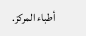أطباء المركز.